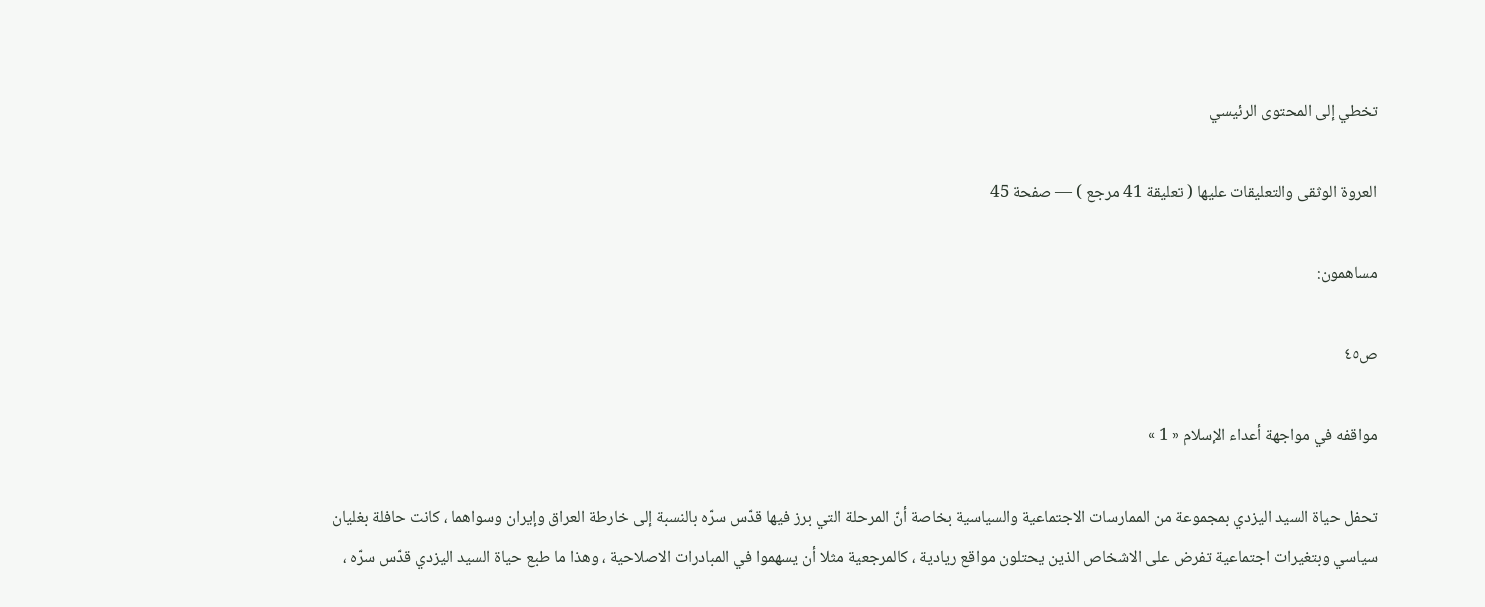تخطي إلى المحتوى الرئيسي

العروة الوثقى والتعليقات عليها ( تعليقة 41 مرجع ) — صفحة 45

مساهمون:

ص٤٥

مواقفه في مواجهة أعداء الإسلام « 1 »

تحفل حياة السيد اليزدي بمجموعة من الممارسات الاجتماعية والسياسية بخاصة أنّ المرحلة التي برز فيها قدّس سرّه بالنسبة إلى خارطة العراق وإيران وسواهما ، كانت حافلة بغليان سياسي وبتغيرات اجتماعية تفرض على الاشخاص الذين يحتلون مواقع ريادية ، كالمرجعية مثلا أن يسهموا في المبادرات الاصلاحية ، وهذا ما طبع حياة السيد اليزدي قدّس سرّه ،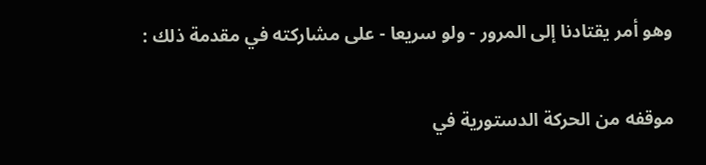وهو أمر يقتادنا إلى المرور - ولو سريعا - على مشاركته في مقدمة ذلك :

موقفه من الحركة الدستورية في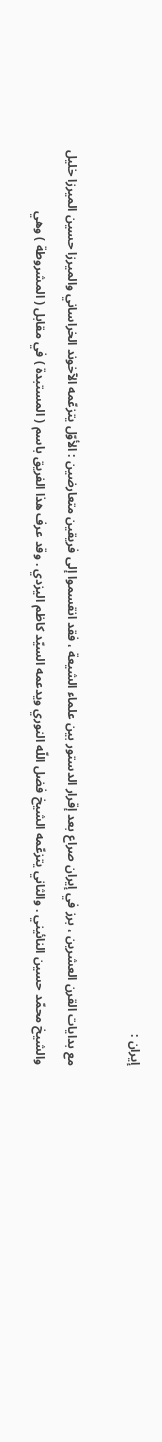إيران :

مع بدايات القرن العشرين ، برز في إيران صراع بعد إقرار الدستور بين علماء الشيعة ، فقد انقسموا إلى فريقين متعارضين : الأوّل يتزعّمه الآخوند الخراساني والميرزا حسين الميرزا خليل والشيخ محمّد حسين النائيني . والثاني يتزعّمه الشيخ فضل اللّه النوري ويدعمه السيّد كاظم اليزدي . وقد عرف هذا الفريق باسم ( المستبدة ) في مقابل ( المشروطة ) وهي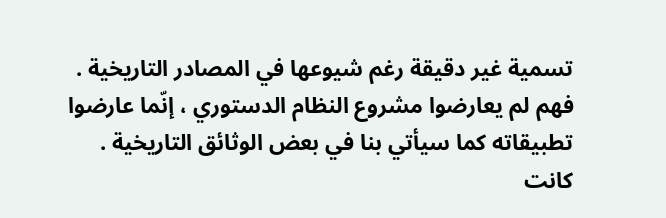تسمية غير دقيقة رغم شيوعها في المصادر التاريخية . فهم لم يعارضوا مشروع النظام الدستوري ، إنّما عارضوا تطبيقاته كما سيأتي بنا في بعض الوثائق التاريخية . كانت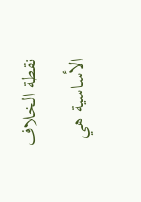نقطة الخلاف الأساسية هي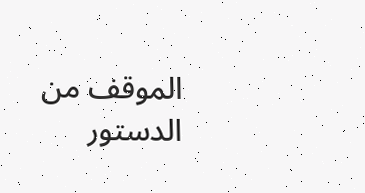الموقف من الدستور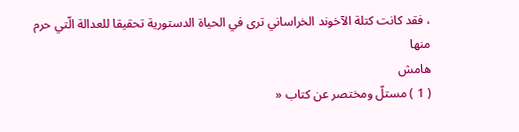، فقد كانت كتلة الآخوند الخراساني ترى في الحياة الدستورية تحقيقا للعدالة الّتي حرم منها
هامش
( 1 ) مستلّ ومختصر عن كتاب «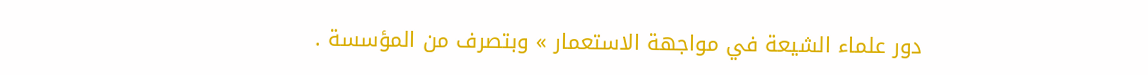دور علماء الشيعة في مواجهة الاستعمار » وبتصرف من المؤسسة .